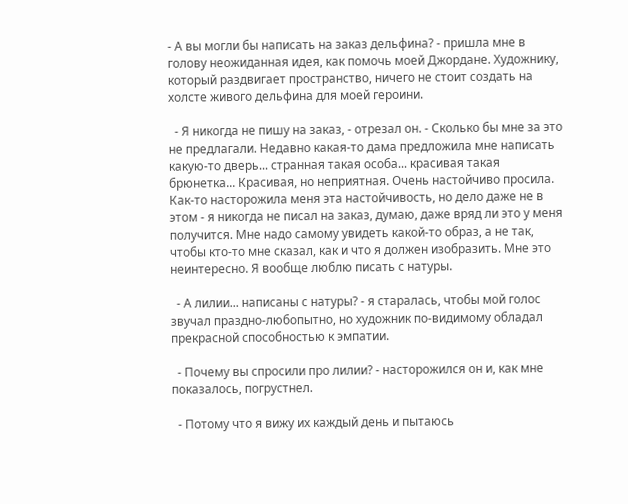- А вы могли бы написать на заказ дельфина? - пришла мне в голову неожиданная идея, как помочь моей Джордане. Художнику, который раздвигает пространство, ничего не стоит создать на холсте живого дельфина для моей героини.

  - Я никогда не пишу на заказ, - отрезал он. - Сколько бы мне за это не предлагали. Недавно какая-то дама предложила мне написать какую-то дверь... странная такая особа... красивая такая брюнетка... Красивая, но неприятная. Очень настойчиво просила. Как-то насторожила меня эта настойчивость, но дело даже не в этом - я никогда не писал на заказ, думаю, даже вряд ли это у меня получится. Мне надо самому увидеть какой-то образ, а не так, чтобы кто-то мне сказал, как и что я должен изобразить. Мне это неинтересно. Я вообще люблю писать с натуры.

  - А лилии... написаны с натуры? - я старалась, чтобы мой голос звучал праздно-любопытно, но художник по-видимому обладал прекрасной способностью к эмпатии.

  - Почему вы спросили про лилии? - насторожился он и, как мне показалось, погрустнел.

  - Потому что я вижу их каждый день и пытаюсь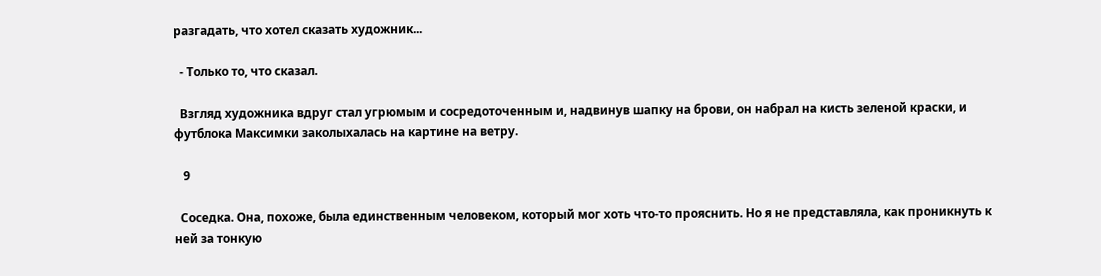разгадать, что хотел сказать художник...

  - Только то, что сказал.

  Взгляд художника вдруг стал угрюмым и сосредоточенным и, надвинув шапку на брови, он набрал на кисть зеленой краски, и футблока Максимки заколыхалась на картине на ветру.

   9

  Соседка. Она, похоже, была единственным человеком, который мог хоть что-то прояснить. Но я не представляла, как проникнуть к ней за тонкую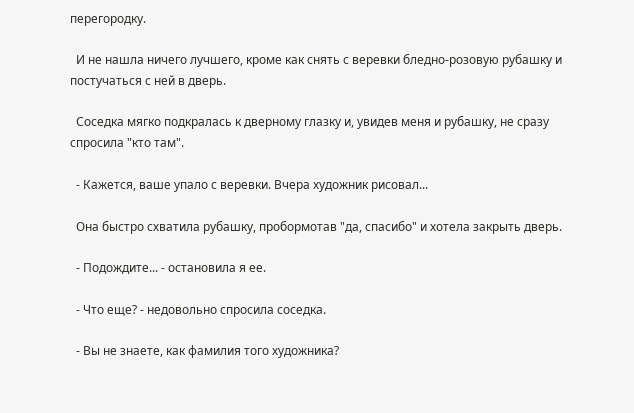перегородку.

  И не нашла ничего лучшего, кроме как снять с веревки бледно-розовую рубашку и постучаться с ней в дверь.

  Соседка мягко подкралась к дверному глазку и, увидев меня и рубашку, не сразу спросила "кто там".

  - Кажется, ваше упало с веревки. Вчера художник рисовал...

  Она быстро схватила рубашку, пробормотав "да, спасибо" и хотела закрыть дверь.

  - Подождите... - остановила я ее.

  - Что еще? - недовольно спросила соседка.

  - Вы не знаете, как фамилия того художника?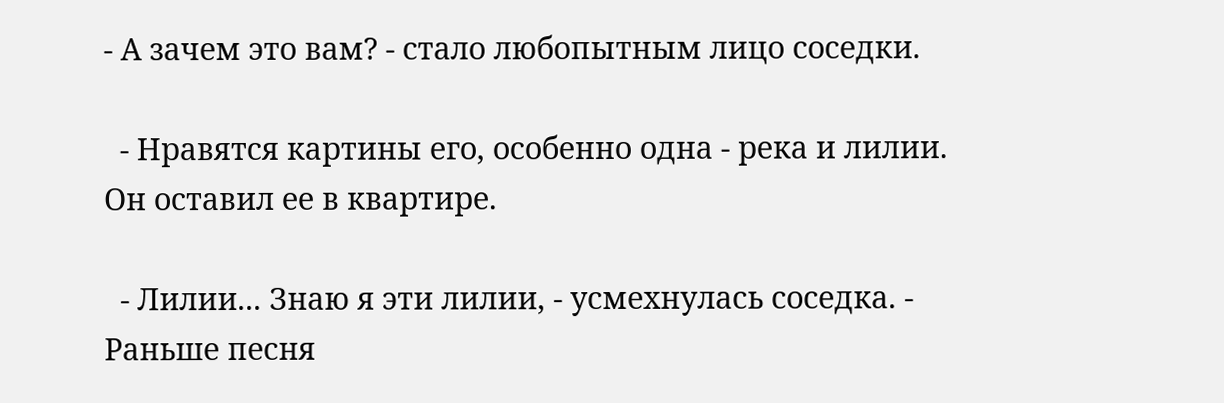- А зачем это вам? - стало любопытным лицо соседки.

  - Нравятся картины его, особенно одна - река и лилии. Он оставил ее в квартире.

  - Лилии... Знаю я эти лилии, - усмехнулась соседка. - Раньше песня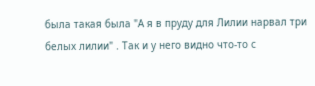была такая была "А я в пруду для Лилии нарвал три белых лилии" . Так и у него видно что-то с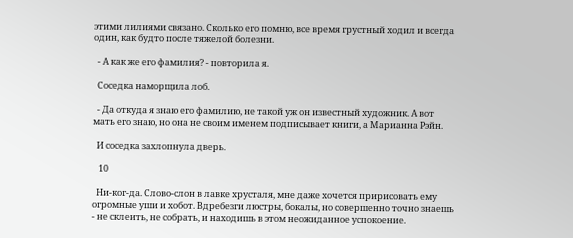этими лилиями связано. Сколько его помню, все время грустный ходил и всегда один, как будто после тяжелой болезни.

  - А как же его фамилия? - повторила я.

  Соседка наморщила лоб.

  - Да откуда я знаю его фамилию, не такой уж он известный художник. А вот мать его знаю, но она не своим именем подписывает книги, а Марианна Рэйн.

  И соседка захлопнула дверь.

   10

  Ни-ког-да. Слово-слон в лавке хрусталя, мне даже хочется пририсовать ему огромные уши и хобот. Вдребезги люстры, бокалы, но совершенно точно знаешь - не склеить, не собрать, и находишь в этом неожиданное успокоение.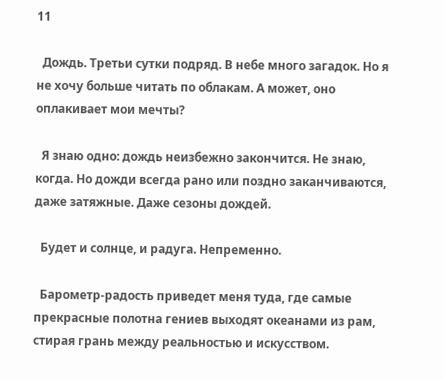11

  Дождь. Третьи сутки подряд. В небе много загадок. Но я не хочу больше читать по облакам. А может, оно оплакивает мои мечты?

  Я знаю одно: дождь неизбежно закончится. Не знаю, когда. Но дожди всегда рано или поздно заканчиваются, даже затяжные. Даже сезоны дождей.

  Будет и солнце, и радуга. Непременно.

  Барометр-радость приведет меня туда, где самые прекрасные полотна гениев выходят океанами из рам, стирая грань между реальностью и искусством.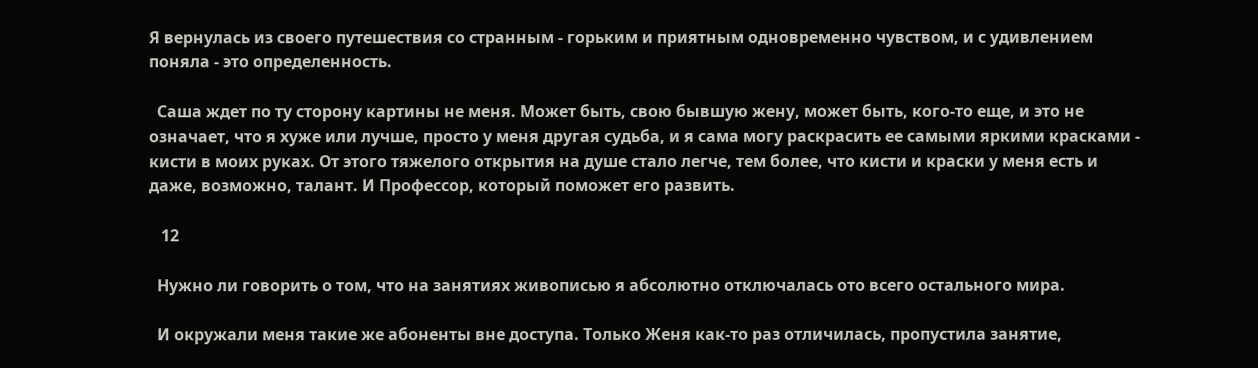Я вернулась из своего путешествия со странным - горьким и приятным одновременно чувством, и с удивлением поняла - это определенность.

  Саша ждет по ту сторону картины не меня. Может быть, свою бывшую жену, может быть, кого-то еще, и это не означает, что я хуже или лучше, просто у меня другая судьба, и я сама могу раскрасить ее самыми яркими красками - кисти в моих руках. От этого тяжелого открытия на душе стало легче, тем более, что кисти и краски у меня есть и даже, возможно, талант. И Профессор, который поможет его развить.

   12

  Нужно ли говорить о том, что на занятиях живописью я абсолютно отключалась ото всего остального мира.

  И окружали меня такие же абоненты вне доступа. Только Женя как-то раз отличилась, пропустила занятие,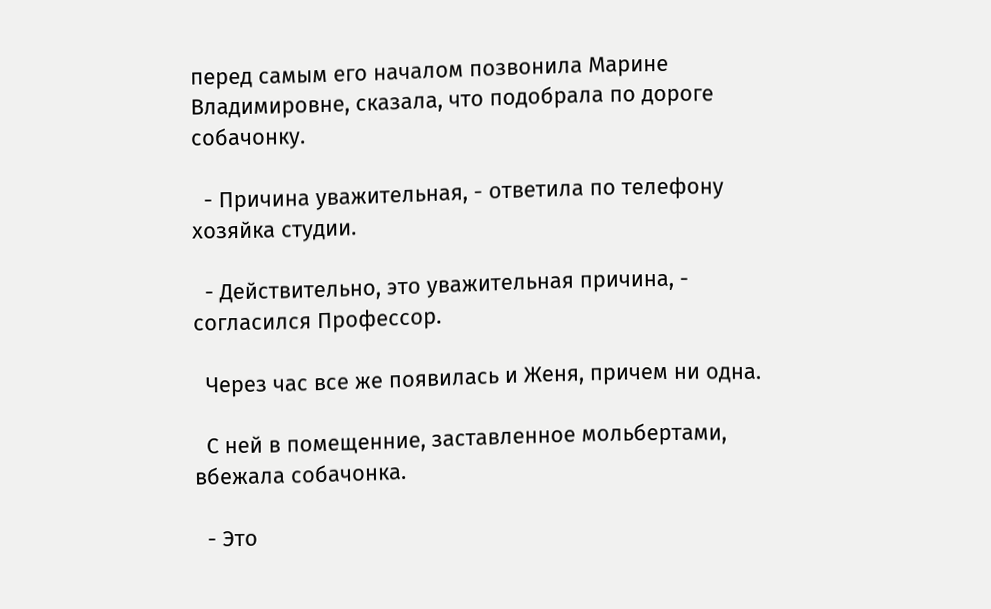перед самым его началом позвонила Марине Владимировне, сказала, что подобрала по дороге собачонку.

  - Причина уважительная, - ответила по телефону хозяйка студии.

  - Действительно, это уважительная причина, - согласился Профессор.

  Через час все же появилась и Женя, причем ни одна.

  С ней в помещенние, заставленное мольбертами, вбежала собачонка.

  - Это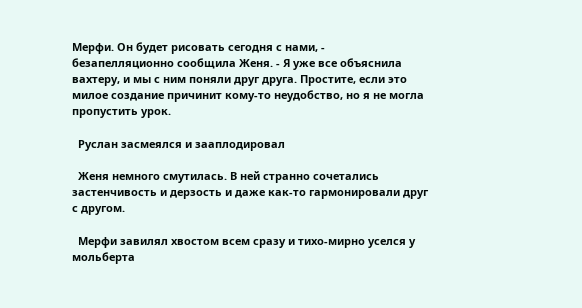Мерфи. Он будет рисовать сегодня с нами, - безапелляционно сообщила Женя. - Я уже все объяснила вахтеру, и мы с ним поняли друг друга. Простите, если это милое создание причинит кому-то неудобство, но я не могла пропустить урок.

  Руслан засмеялся и зааплодировал

  Женя немного смутилась. В ней странно сочетались застенчивость и дерзость и даже как-то гармонировали друг с другом.

  Мерфи завилял хвостом всем сразу и тихо-мирно уселся у мольберта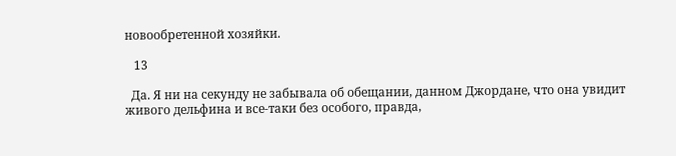новообретенной хозяйки.

   13

  Да. Я ни на секунду не забывала об обещании, данном Джордане, что она увидит живого дельфина и все-таки без особого, правда,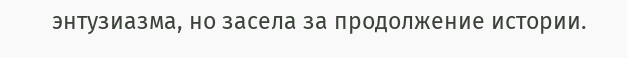энтузиазма, но засела за продолжение истории.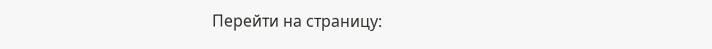Перейти на страницу: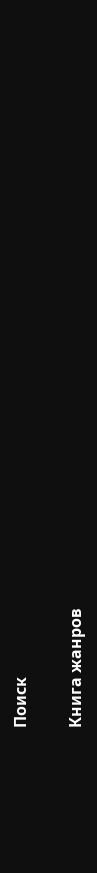Поиск

Книга жанров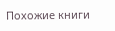Похожие книги